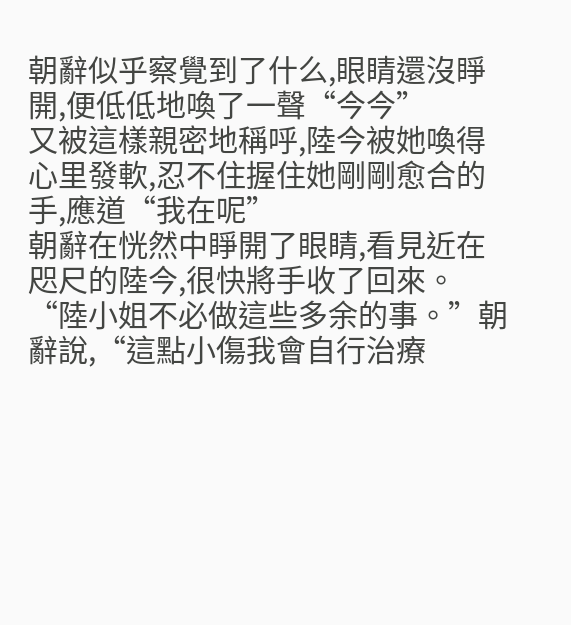朝辭似乎察覺到了什么,眼睛還沒睜開,便低低地喚了一聲“今今”
又被這樣親密地稱呼,陸今被她喚得心里發軟,忍不住握住她剛剛愈合的手,應道“我在呢”
朝辭在恍然中睜開了眼睛,看見近在咫尺的陸今,很快將手收了回來。
“陸小姐不必做這些多余的事。”朝辭說,“這點小傷我會自行治療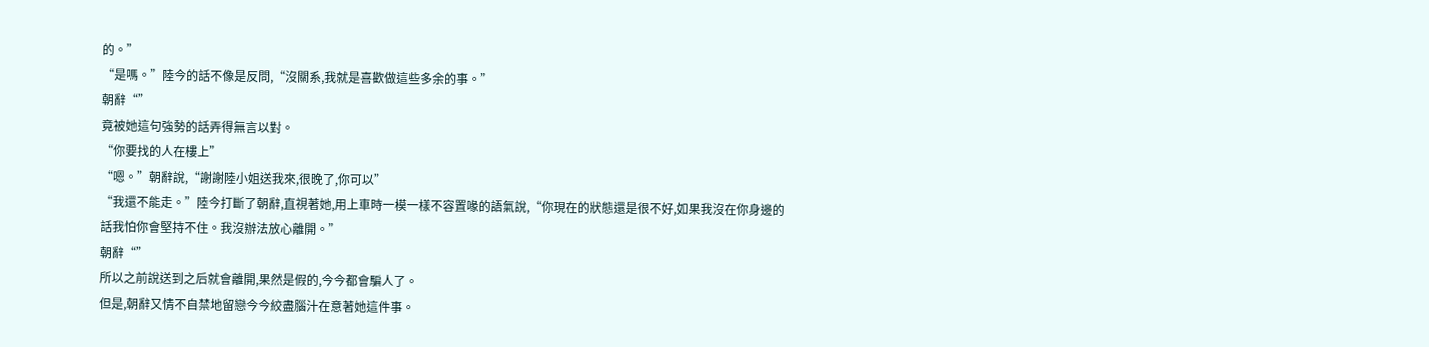的。”
“是嗎。”陸今的話不像是反問,“沒關系,我就是喜歡做這些多余的事。”
朝辭“”
竟被她這句強勢的話弄得無言以對。
“你要找的人在樓上”
“嗯。”朝辭說,“謝謝陸小姐送我來,很晚了,你可以”
“我還不能走。”陸今打斷了朝辭,直視著她,用上車時一模一樣不容置喙的語氣說,“你現在的狀態還是很不好,如果我沒在你身邊的話我怕你會堅持不住。我沒辦法放心離開。”
朝辭“”
所以之前說送到之后就會離開,果然是假的,今今都會騙人了。
但是,朝辭又情不自禁地留戀今今絞盡腦汁在意著她這件事。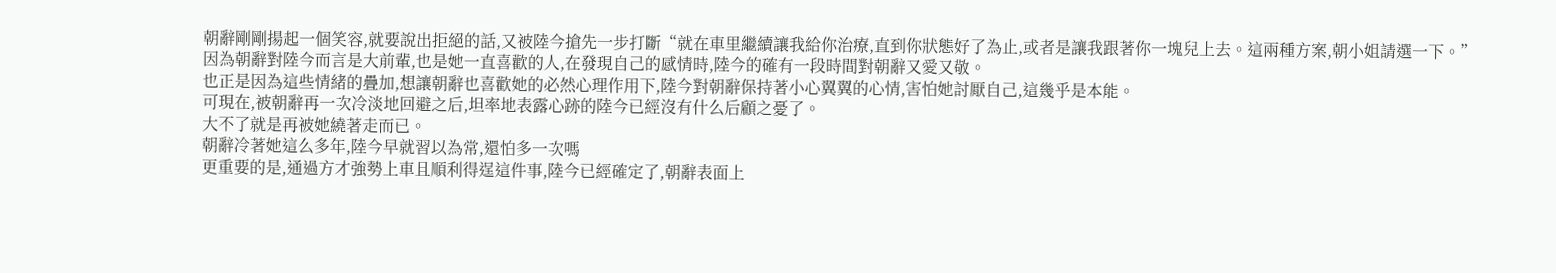朝辭剛剛揚起一個笑容,就要說出拒絕的話,又被陸今搶先一步打斷“就在車里繼續讓我給你治療,直到你狀態好了為止,或者是讓我跟著你一塊兒上去。這兩種方案,朝小姐請選一下。”
因為朝辭對陸今而言是大前輩,也是她一直喜歡的人,在發現自己的感情時,陸今的確有一段時間對朝辭又愛又敬。
也正是因為這些情緒的疊加,想讓朝辭也喜歡她的必然心理作用下,陸今對朝辭保持著小心翼翼的心情,害怕她討厭自己,這幾乎是本能。
可現在,被朝辭再一次冷淡地回避之后,坦率地表露心跡的陸今已經沒有什么后顧之憂了。
大不了就是再被她繞著走而已。
朝辭冷著她這么多年,陸今早就習以為常,還怕多一次嗎
更重要的是,通過方才強勢上車且順利得逞這件事,陸今已經確定了,朝辭表面上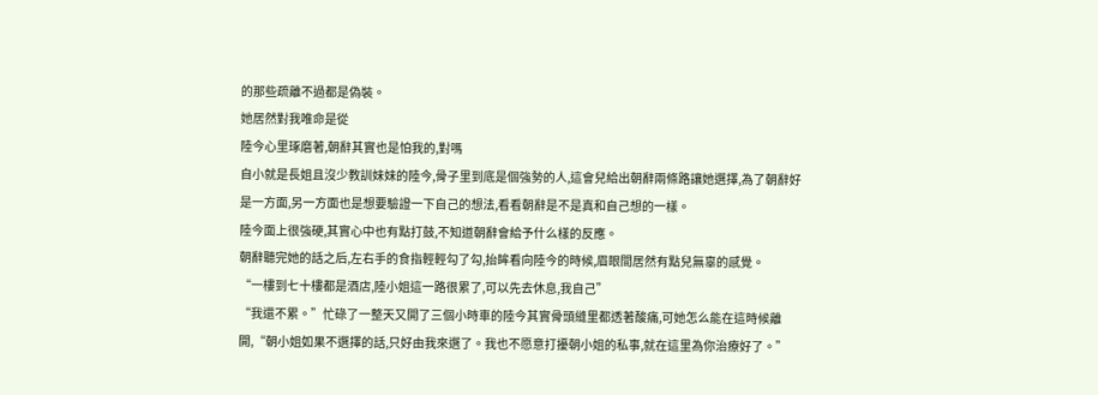的那些疏離不過都是偽裝。
她居然對我唯命是從
陸今心里琢磨著,朝辭其實也是怕我的,對嗎
自小就是長姐且沒少教訓妹妹的陸今,骨子里到底是個強勢的人,這會兒給出朝辭兩條路讓她選擇,為了朝辭好是一方面,另一方面也是想要驗證一下自己的想法,看看朝辭是不是真和自己想的一樣。
陸今面上很強硬,其實心中也有點打鼓,不知道朝辭會給予什么樣的反應。
朝辭聽完她的話之后,左右手的食指輕輕勾了勾,抬眸看向陸今的時候,眉眼間居然有點兒無辜的感覺。
“一樓到七十樓都是酒店,陸小姐這一路很累了,可以先去休息,我自己”
“我還不累。”忙碌了一整天又開了三個小時車的陸今其實骨頭縫里都透著酸痛,可她怎么能在這時候離開,“朝小姐如果不選擇的話,只好由我來選了。我也不愿意打擾朝小姐的私事,就在這里為你治療好了。”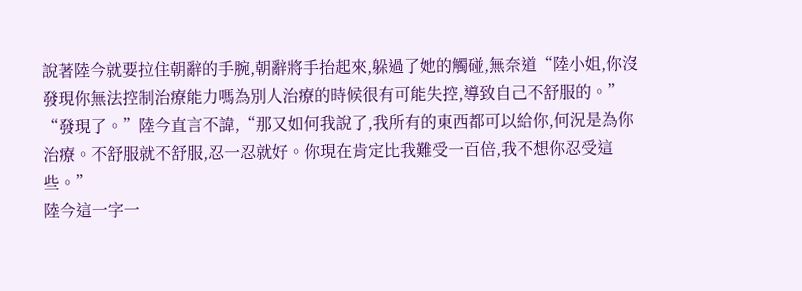說著陸今就要拉住朝辭的手腕,朝辭將手抬起來,躲過了她的觸碰,無奈道“陸小姐,你沒發現你無法控制治療能力嗎為別人治療的時候很有可能失控,導致自己不舒服的。”
“發現了。”陸今直言不諱,“那又如何我說了,我所有的東西都可以給你,何況是為你治療。不舒服就不舒服,忍一忍就好。你現在肯定比我難受一百倍,我不想你忍受這些。”
陸今這一字一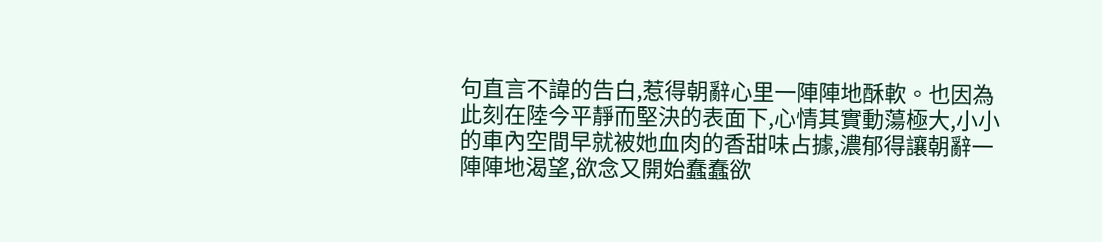句直言不諱的告白,惹得朝辭心里一陣陣地酥軟。也因為此刻在陸今平靜而堅決的表面下,心情其實動蕩極大,小小的車內空間早就被她血肉的香甜味占據,濃郁得讓朝辭一陣陣地渴望,欲念又開始蠢蠢欲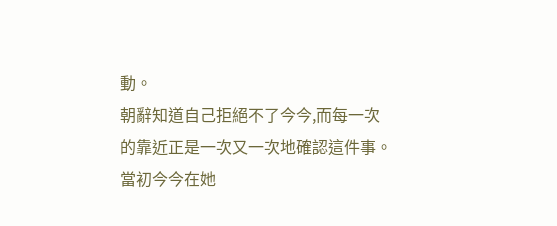動。
朝辭知道自己拒絕不了今今,而每一次的靠近正是一次又一次地確認這件事。
當初今今在她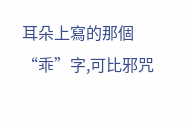耳朵上寫的那個“乖”字,可比邪咒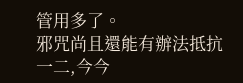管用多了。
邪咒尚且還能有辦法抵抗一二,今今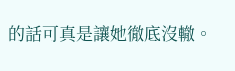的話可真是讓她徹底沒轍。